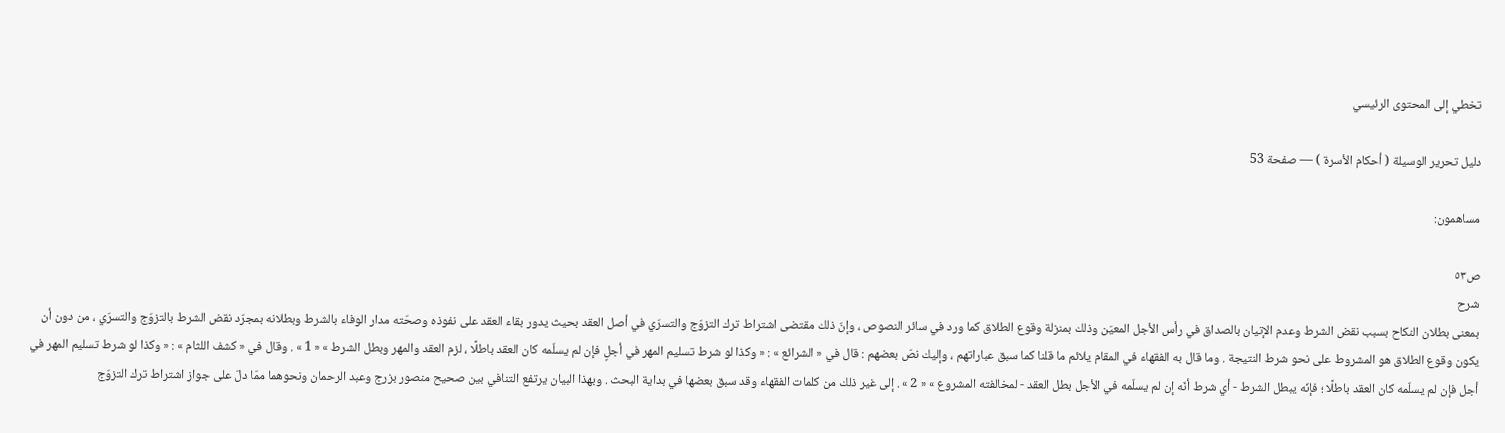تخطي إلى المحتوى الرئيسي

دليل تحرير الوسيلة ( أحكام الأسرة ) — صفحة 53

مساهمون:

ص٥٣
شرح
بمعنى بطلان النكاح بسبب نقض الشرط وعدم الإتيان بالصداق في رأس الأجل المعيّن وذلك بمنزلة وقوع الطلاق كما ورد في سائر النصوص ، وإنّ ذلك مقتضى اشتراط ترك التزوّج والتسرّي في أصل العقد بحيث يدور بقاء العقد على نفوذه وصحّته مدار الوفاء بالشرط وبطلانه بمجرّد نقض الشرط بالتزوّج والتسرّي ، من دون أن يكون وقوع الطلاق هو المشروط على نحو شرط النتيجة . وما قال به الفقهاء في المقام يلائم ما قلنا كما سبق عباراتهم ، وإليك نصّ بعضهم : قال في « الشرائع » : « وكذا لو شرط تسليم المهر في أجلٍ فإن لم يسلّمه كان العقد باطلًا ، لزم العقد والمهر وبطل الشرط » « 1 » . وقال في « كشف اللثام » : « وكذا لو شرط تسليم المهر في أجل فإن لم يسلّمه كان العقد باطلًا ؛ فإنّه يبطل الشرط - أي شرط أنّه إن لم يسلّمه في الأجل بطل العقد - لمخالفته المشروع » « 2 » . إلى غير ذلك من كلمات الفقهاء وقد سبق بعضها في بداية البحث . وبهذا البيان يرتفع التنافي بين صحيح منصور بزرج وعبد الرحمان ونحوهما ممّا دلّ على جواز اشتراط ترك التزوّج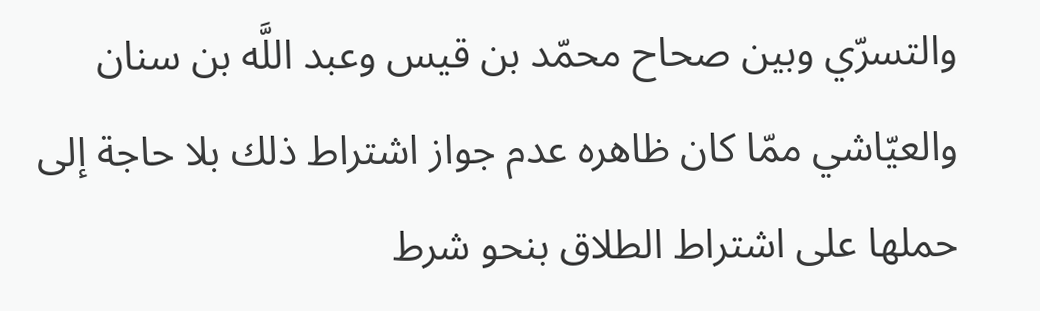والتسرّي وبين صحاح محمّد بن قيس وعبد اللَّه بن سنان والعيّاشي ممّا كان ظاهره عدم جواز اشتراط ذلك بلا حاجة إلى حملها على اشتراط الطلاق بنحو شرط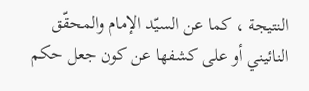النتيجة ، كما عن السيّد الإمام والمحقّق النائيني أو على كشفها عن كون جعل حكم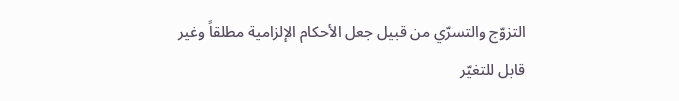التزوّج والتسرّي من قبيل جعل الأحكام الإلزامية مطلقاً وغير قابل للتغيّر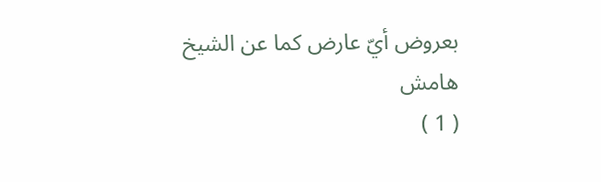بعروض أيّ عارض كما عن الشيخ
هامش
( 1 )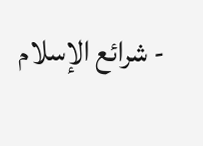- شرائع الإسلام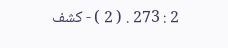2 : 273 . ( 2 ) - كشف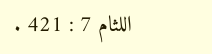اللثام 7 : 421 .